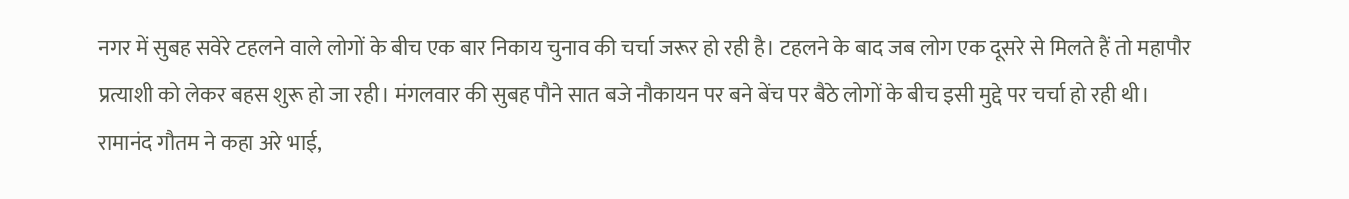नगर में सुबह सवेरे टहलने वाले लोगों के बीच एक बार निकाय चुनाव की चर्चा जरूर हो रही है। टहलने के बाद जब लोग एक दूसरे से मिलते हैं तो महापौर प्रत्याशी को लेकर बहस शुरू हो जा रही। मंगलवार की सुबह पौने सात बजे नौकायन पर बने बेंच पर बैठे लोगों के बीच इसी मुद्दे पर चर्चा हो रही थी।
रामानंद गौतम ने कहा अरे भाई,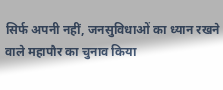सिर्फ अपनी नहीं, जनसुविधाओं का ध्यान रखने वाले महापौर का चुनाव किया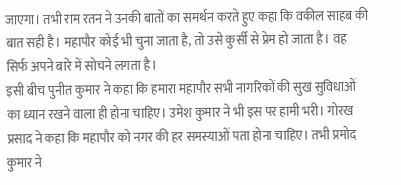जाएगा। तभी राम रतन ने उनकी बातों का समर्थन करते हुए कहा कि वकील साहब की बात सही है। महापौर कोई भी चुना जाता है, तो उसे कुर्सी से प्रेम हो जाता है। वह सिर्फ अपने बारे में सोचने लगता है।
इसी बीच पुनीत कुमार ने कहा कि हमारा महापौर सभी नागरिकों की सुख सुविधाओं का ध्यान रखने वाला ही होना चाहिए। उमेश कुमार ने भी इस पर हामी भरी। गोरख प्रसाद ने कहा कि महापौर को नगर की हर समस्याओं पता होना चाहिए। तभी प्रमोद कुमार ने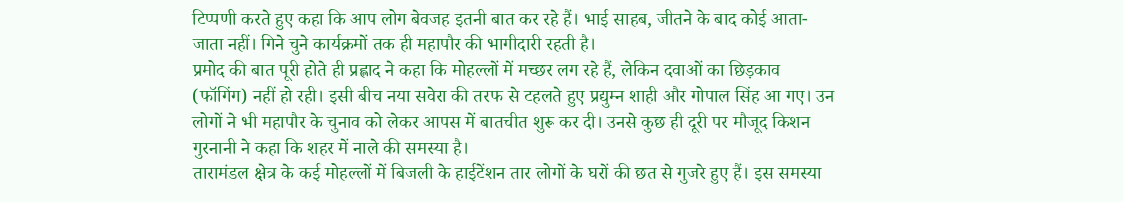टिप्पणी करते हुए कहा कि आप लोग बेवजह इतनी बात कर रहे हैं। भाई साहब, जीतने के बाद कोई आता-जाता नहीं। गिने चुने कार्यक्रमों तक ही महापौर की भागीदारी रहती है।
प्रमोद की बात पूरी होते ही प्रह्लाद ने कहा कि मोहल्लों में मच्छर लग रहे हैं, लेकिन दवाओं का छिड़काव (फॉगिंग) नहीं हो रही। इसी बीच नया सवेरा की तरफ से टहलते हुए प्रद्युम्न शाही और गोपाल सिंह आ गए। उन लोगों ने भी महापौर के चुनाव को लेकर आपस में बातचीत शुरू कर दी। उनसे कुछ ही दूरी पर मौजूद किशन गुरनानी ने कहा कि शहर में नाले की समस्या है।
तारामंडल क्षेत्र के कई मोहल्लों में बिजली के हाईटेंशन तार लोगों के घरों की छत से गुजरे हुए हैं। इस समस्या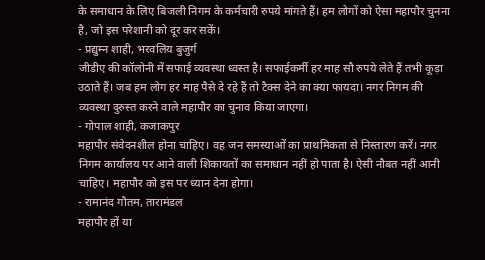के समाधान के लिए बिजली निगम के कर्मचारी रुपये मांगते हैं। हम लोगों को ऐसा महापौर चुनना है, जो इस परेशानी को दूर कर सकें।
- प्रद्युम्न शाही, भरवलिय बुजुर्ग
जीडीए की कॉलोनी में सफाई व्यवस्था ध्वस्त है। सफाईकर्मी हर माह सौ रुपये लेते हैं तभी कूड़ा उठाते हैं। जब हम लोग हर माह पैसे दे रहे हैं तो टैक्स देने का क्या फायदा। नगर निगम की व्यवस्था दुरुस्त करने वाले महापौर का चुनाव किया जाएगा।
- गोपाल शाही, कजाकपुर
महापौर संवेदनशील होना चाहिए। वह जन समस्याओं का प्राथमिकता से निस्तारण करें। नगर निगम कार्यालय पर आने वाली शिकायतों का समाधान नहीं हो पाता है। ऐसी नौबत नहीं आनी चाहिए। महापौर को इस पर ध्यान देना होगा।
- रामानंद गौतम, तारामंडल
महापौर हों या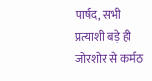पार्षद, सभी प्रत्याशी बड़े ही जोरशोर से कर्मठ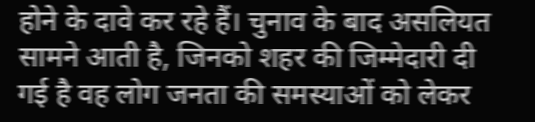होने के दावे कर रहे हैं। चुनाव के बाद असलियत सामने आती है, जिनको शहर की जिम्मेदारी दी गई है वह लोग जनता की समस्याओं को लेकर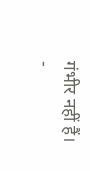गंभीर नहीं हैं।
-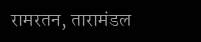रामरतन, तारामंडल